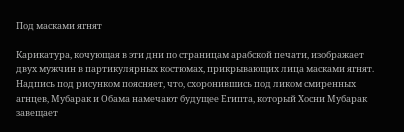Под масками ягнят

Карикатура, кочующая в эти дни по страницам арабской печати, изображает двух мужчин в партикулярных костюмах, прикрывающих лица масками ягнят. Надпись под рисунком поясняет, что, схоронившись под ликом смиренных агнцев, Мубарак и Обама намечают будущее Египта, который Хосни Мубарак завещает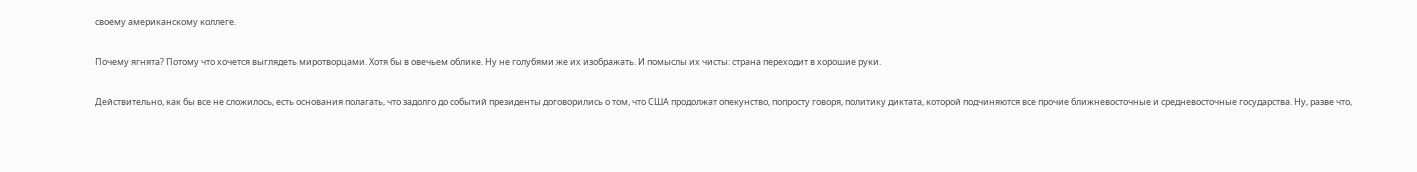своему американскому коллеге.

Почему ягнята? Потому что хочется выглядеть миротворцами. Хотя бы в овечьем облике. Ну не голубями же их изображать. И помыслы их чисты: страна переходит в хорошие руки.

Действительно, как бы все не сложилось, есть основания полагать, что задолго до событий президенты договорились о том, что США продолжат опекунство, попросту говоря, политику диктата, которой подчиняются все прочие ближневосточные и средневосточные государства. Ну, разве что,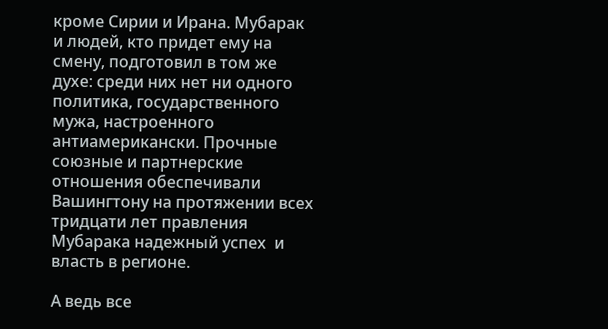кроме Сирии и Ирана. Мубарак и людей, кто придет ему на смену, подготовил в том же духе: среди них нет ни одного политика, государственного мужа, настроенного антиамерикански. Прочные союзные и партнерские отношения обеспечивали Вашингтону на протяжении всех тридцати лет правления Мубарака надежный успех  и власть в регионе.

А ведь все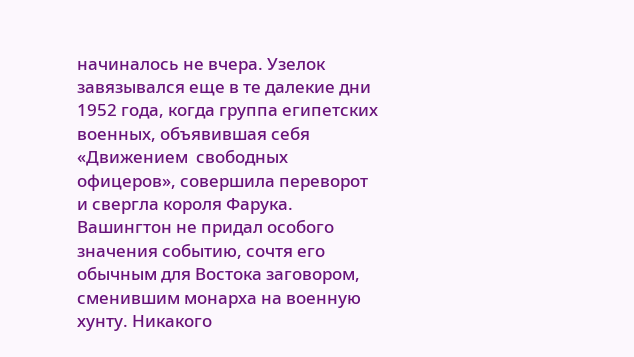начиналось не вчера. Узелок завязывался еще в те далекие дни 1952 года, когда группа египетских военных, объявившая себя «Движением  свободных офицеров», совершила переворот и свергла короля Фарука. Вашингтон не придал особого значения событию, сочтя его обычным для Востока заговором, сменившим монарха на военную хунту. Никакого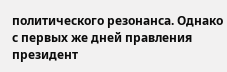политического резонанса. Однако с первых же дней правления президент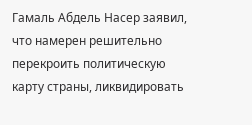Гамаль Абдель Насер заявил, что намерен решительно перекроить политическую карту страны, ликвидировать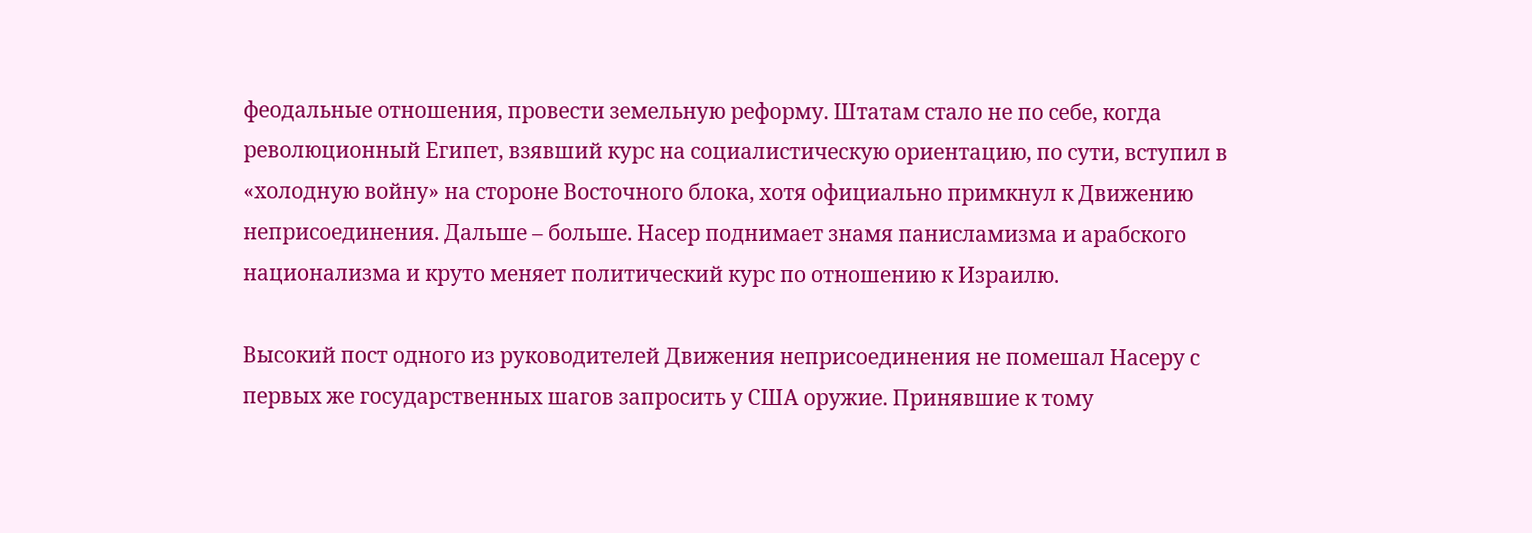феодальные отношения, провести земельную реформу. Штатам стало не по себе, когда революционный Египет, взявший курс на социалистическую ориентацию, по сути, вступил в «холодную войну» на стороне Восточного блока, хотя официально примкнул к Движению неприсоединения. Дальше – больше. Насер поднимает знамя панисламизма и арабского национализма и круто меняет политический курс по отношению к Израилю.

Высокий пост одного из руководителей Движения неприсоединения не помешал Насеру с первых же государственных шагов запросить у США оружие. Принявшие к тому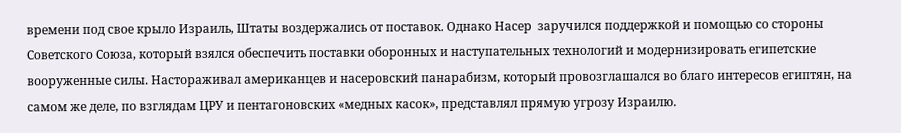времени под свое крыло Израиль, Штаты воздержались от поставок. Однако Насер  заручился поддержкой и помощью со стороны Советского Союза, который взялся обеспечить поставки оборонных и наступательных технологий и модернизировать египетские вооруженные силы. Настораживал американцев и насеровский панарабизм, который провозглашался во благо интересов египтян, на самом же деле, по взглядам ЦРУ и пентагоновских «медных касок», представлял прямую угрозу Израилю.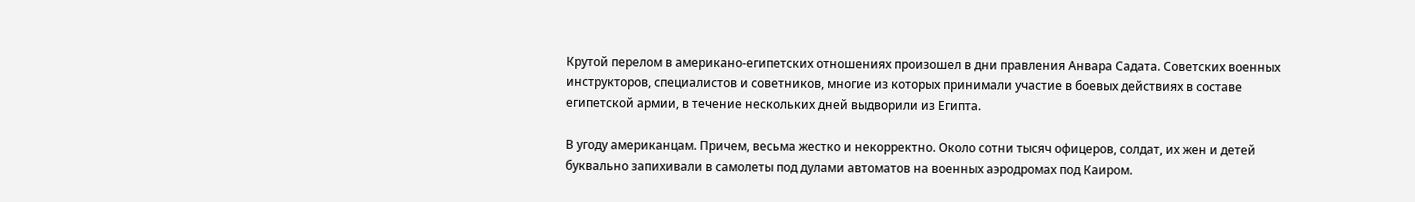Крутой перелом в американо-египетских отношениях произошел в дни правления Анвара Садата. Советских военных инструкторов, специалистов и советников, многие из которых принимали участие в боевых действиях в составе египетской армии, в течение нескольких дней выдворили из Египта.

В угоду американцам. Причем, весьма жестко и некорректно. Около сотни тысяч офицеров, солдат, их жен и детей буквально запихивали в самолеты под дулами автоматов на военных аэродромах под Каиром.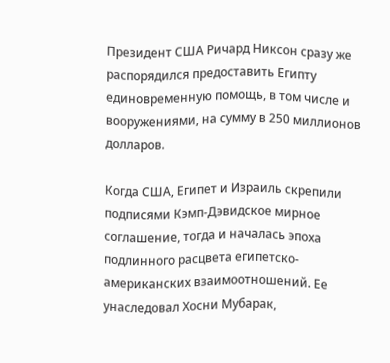Президент США Ричард Никсон сразу же распорядился предоставить Египту единовременную помощь, в том числе и вооружениями, на сумму в 250 миллионов долларов.

Когда США, Египет и Израиль скрепили подписями Кэмп-Дэвидское мирное соглашение, тогда и началась эпоха подлинного расцвета египетско-американских взаимоотношений. Ее унаследовал Хосни Мубарак,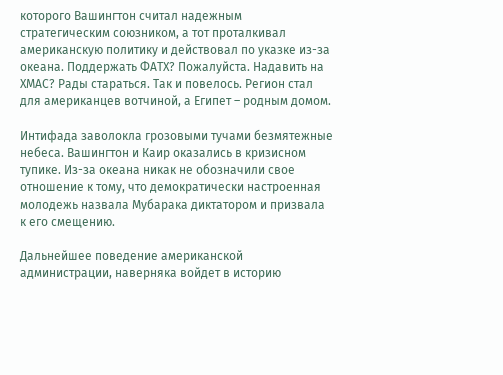которого Вашингтон считал надежным стратегическим союзником, а тот проталкивал американскую политику и действовал по указке из-за океана. Поддержать ФАТХ? Пожалуйста. Надавить на ХМАС? Рады стараться. Так и повелось. Регион стал для американцев вотчиной, а Египет – родным домом.

Интифада заволокла грозовыми тучами безмятежные небеса. Вашингтон и Каир оказались в кризисном тупике. Из-за океана никак не обозначили свое отношение к тому, что демократически настроенная молодежь назвала Мубарака диктатором и призвала к его смещению.

Дальнейшее поведение американской администрации, наверняка войдет в историю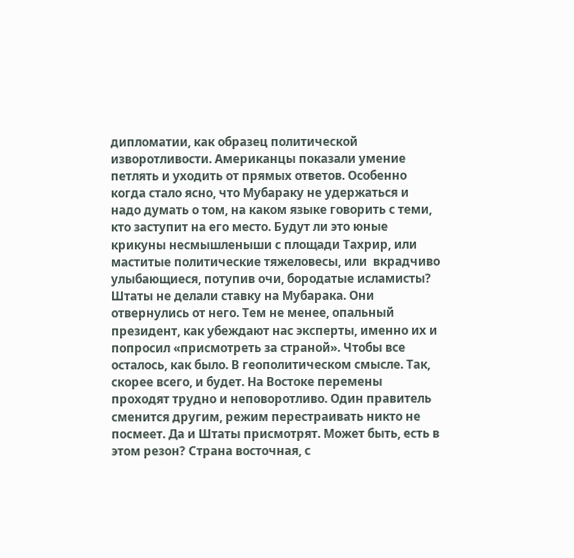дипломатии, как образец политической изворотливости. Американцы показали умение петлять и уходить от прямых ответов. Особенно когда стало ясно, что Мубараку не удержаться и надо думать о том, на каком языке говорить с теми, кто заступит на его место. Будут ли это юные крикуны несмышленыши с площади Тахрир, или маститые политические тяжеловесы, или  вкрадчиво улыбающиеся, потупив очи, бородатые исламисты? Штаты не делали ставку на Мубарака. Они отвернулись от него. Тем не менее, опальный президент, как убеждают нас эксперты, именно их и попросил «присмотреть за страной». Чтобы все осталось, как было. В геополитическом смысле. Так, скорее всего, и будет. На Востоке перемены проходят трудно и неповоротливо. Один правитель сменится другим, режим перестраивать никто не посмеет. Да и Штаты присмотрят. Может быть, есть в этом резон? Страна восточная, с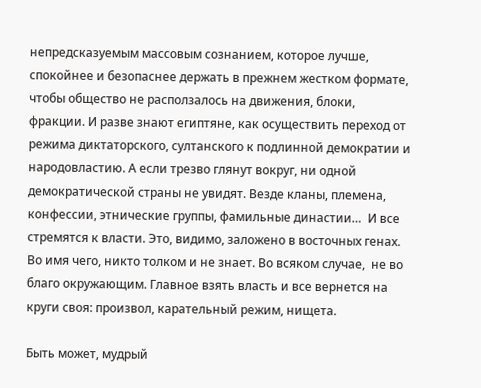непредсказуемым массовым сознанием, которое лучше, спокойнее и безопаснее держать в прежнем жестком формате, чтобы общество не расползалось на движения, блоки, фракции. И разве знают египтяне, как осуществить переход от режима диктаторского, султанского к подлинной демократии и народовластию. А если трезво глянут вокруг, ни одной демократической страны не увидят. Везде кланы, племена, конфессии, этнические группы, фамильные династии…  И все стремятся к власти. Это, видимо, заложено в восточных генах. Во имя чего, никто толком и не знает. Во всяком случае,  не во благо окружающим. Главное взять власть и все вернется на круги своя: произвол, карательный режим, нищета.

Быть может, мудрый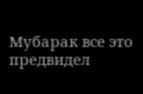Мубарак все это предвидел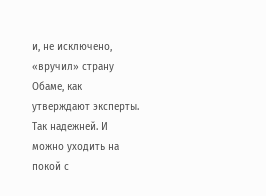и, не исключено, «вручил» страну Обаме, как утверждают эксперты. Так надежней. И можно уходить на покой с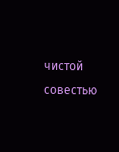чистой совестью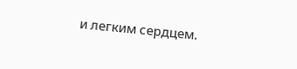и легким сердцем.